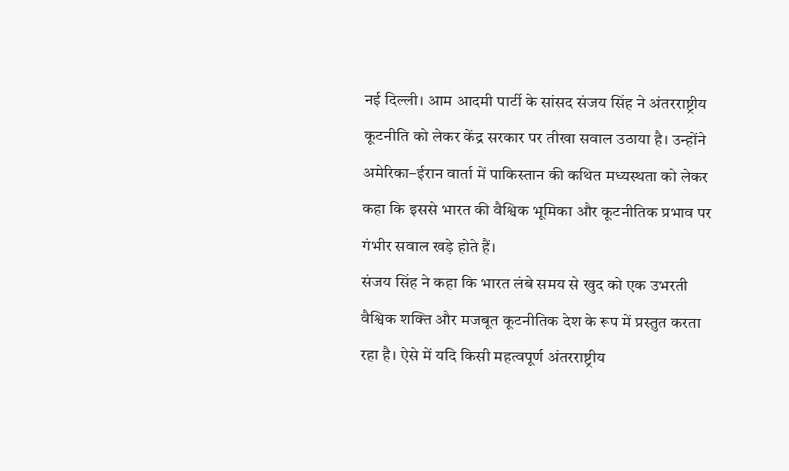नई दिल्ली। आम आदमी पार्टी के सांसद संजय सिंह ने अंतरराष्ट्रीय कूटनीति को लेकर केंद्र सरकार पर तीखा सवाल उठाया है। उन्होंने अमेरिका–ईरान वार्ता में पाकिस्तान की कथित मध्यस्थता को लेकर कहा कि इससे भारत की वैश्विक भूमिका और कूटनीतिक प्रभाव पर गंभीर सवाल खड़े होते हैं।
संजय सिंह ने कहा कि भारत लंबे समय से खुद को एक उभरती वैश्विक शक्ति और मजबूत कूटनीतिक देश के रूप में प्रस्तुत करता रहा है। ऐसे में यदि किसी महत्वपूर्ण अंतरराष्ट्रीय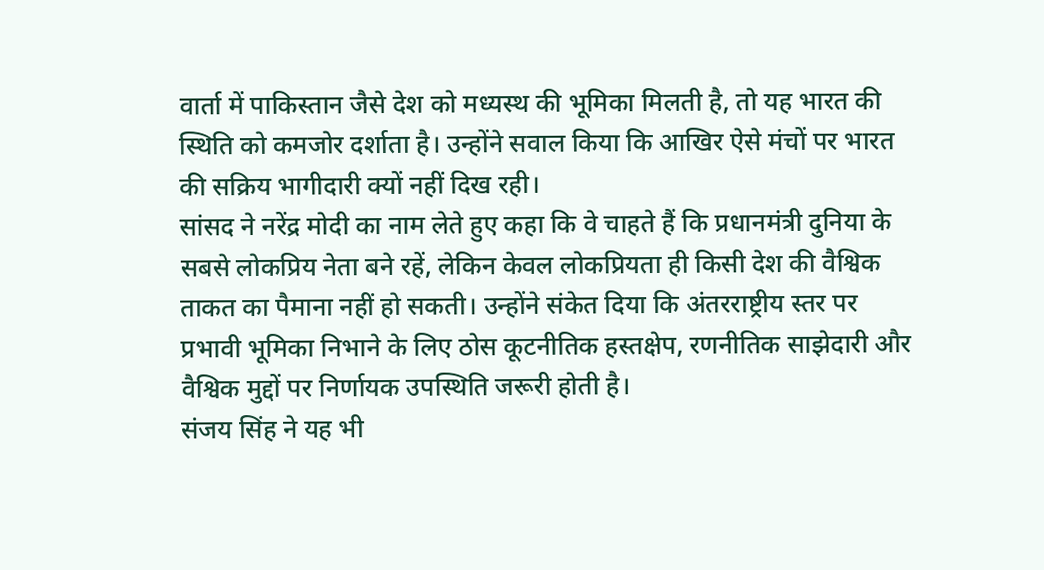वार्ता में पाकिस्तान जैसे देश को मध्यस्थ की भूमिका मिलती है, तो यह भारत की स्थिति को कमजोर दर्शाता है। उन्होंने सवाल किया कि आखिर ऐसे मंचों पर भारत की सक्रिय भागीदारी क्यों नहीं दिख रही।
सांसद ने नरेंद्र मोदी का नाम लेते हुए कहा कि वे चाहते हैं कि प्रधानमंत्री दुनिया के सबसे लोकप्रिय नेता बने रहें, लेकिन केवल लोकप्रियता ही किसी देश की वैश्विक ताकत का पैमाना नहीं हो सकती। उन्होंने संकेत दिया कि अंतरराष्ट्रीय स्तर पर प्रभावी भूमिका निभाने के लिए ठोस कूटनीतिक हस्तक्षेप, रणनीतिक साझेदारी और वैश्विक मुद्दों पर निर्णायक उपस्थिति जरूरी होती है।
संजय सिंह ने यह भी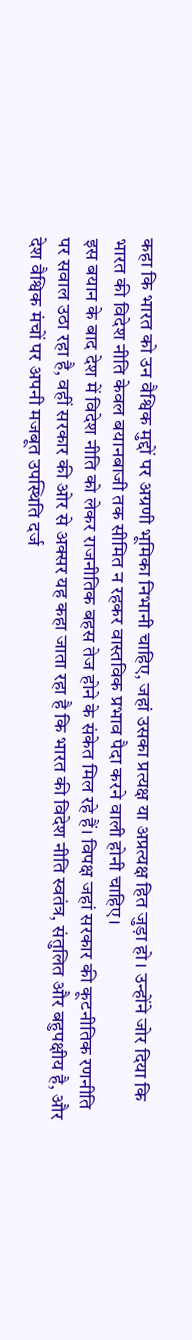कहा कि भारत को उन वैश्विक मुद्दों पर अग्रणी भूमिका निभानी चाहिए, जहां उसका प्रत्यक्ष या अप्रत्यक्ष हित जुड़ा हो। उन्होंने जोर दिया कि भारत की विदेश नीति केवल बयानबाजी तक सीमित न रहकर वास्तविक प्रभाव पैदा करने वाली होनी चाहिए।
इस बयान के बाद देश में विदेश नीति को लेकर राजनीतिक बहस तेज होने के संकेत मिल रहे हैं। विपक्ष जहां सरकार की कूटनीतिक रणनीति पर सवाल उठा रहा है, वहीं सरकार की ओर से अक्सर यह कहा जाता रहा है कि भारत की विदेश नीति स्वतंत्र, संतुलित और बहुपक्षीय है, और देश वैश्विक मंचों पर अपनी मजबूत उपस्थिति दर्ज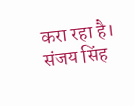करा रहा है।
संजय सिंह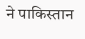ने पाकिस्तान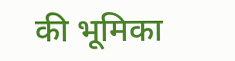की भूमिका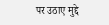पर उठाए मुद्दे